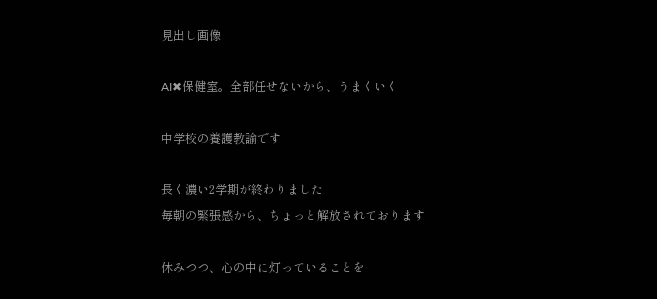見出し画像

AI✖保健室。全部任せないから、うまくいく

中学校の養護教諭です

長く濃い2学期が終わりました
毎朝の緊張感から、ちょっと解放されております

休みつつ、心の中に灯っていることを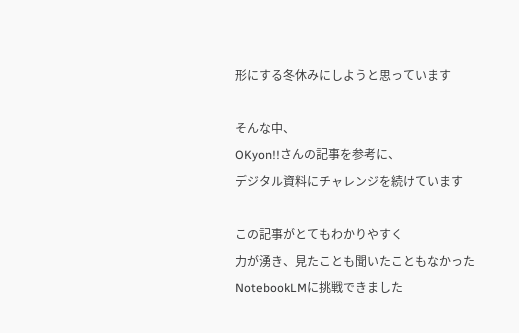形にする冬休みにしようと思っています

そんな中、
OKyon!!さんの記事を参考に、
デジタル資料にチャレンジを続けています

この記事がとてもわかりやすく
力が湧き、見たことも聞いたこともなかった
NotebookLMに挑戦できました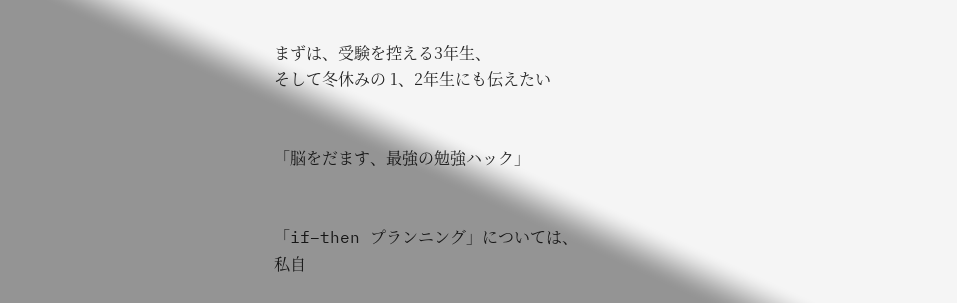まずは、受験を控える3年生、
そして冬休みの 1、2年生にも伝えたい


「脳をだます、最強の勉強ハック」


「if–then プランニング」については、
私自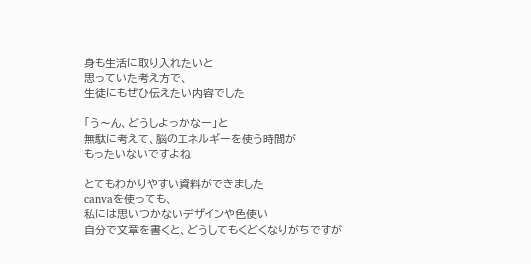身も生活に取り入れたいと
思っていた考え方で、
生徒にもぜひ伝えたい内容でした

「う〜ん、どうしよっかなー」と
無駄に考えて、脳のエネルギーを使う時間が
もったいないですよね

とてもわかりやすい資料ができました
canvaを使っても、
私には思いつかないデザインや色使い
自分で文章を書くと、どうしてもくどくなりがちですが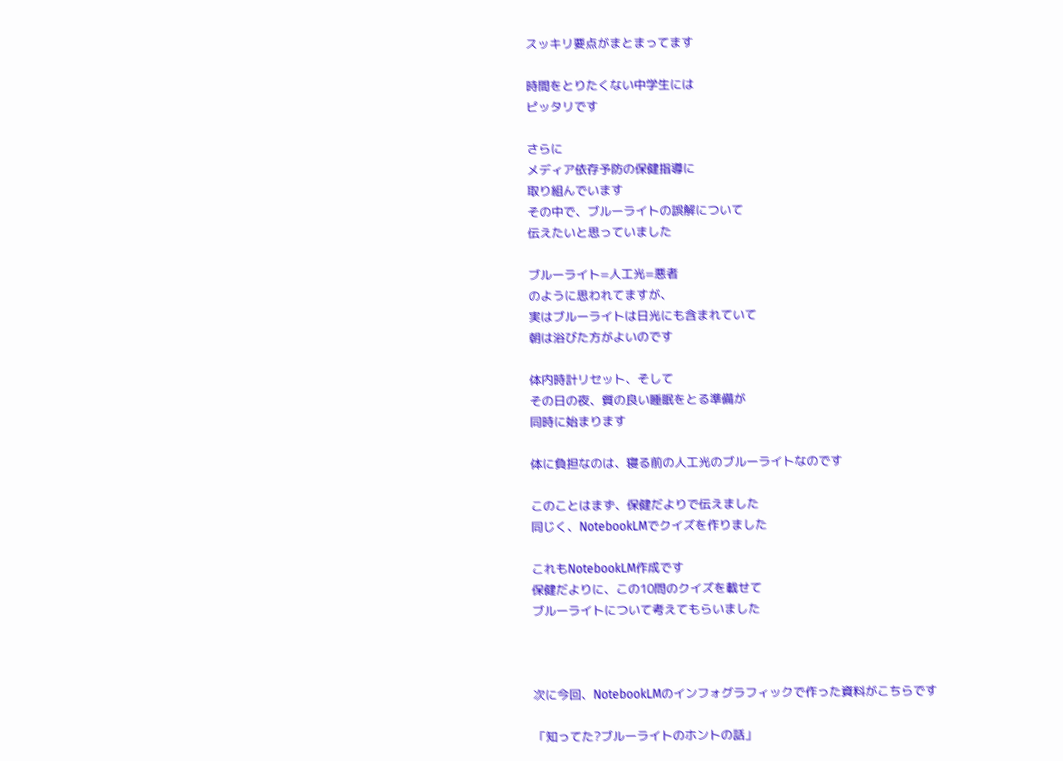スッキリ要点がまとまってます

時間をとりたくない中学生には
ピッタリです

さらに
メディア依存予防の保健指導に
取り組んでいます
その中で、ブルーライトの誤解について
伝えたいと思っていました

ブルーライト=人工光=悪者
のように思われてますが、
実はブルーライトは日光にも含まれていて
朝は浴びた方がよいのです

体内時計リセット、そして
その日の夜、質の良い睡眠をとる準備が
同時に始まります

体に負担なのは、寝る前の人工光のブルーライトなのです

このことはまず、保健だよりで伝えました
同じく、NotebookLMでクイズを作りました

これもNotebookLM作成です
保健だよりに、この10問のクイズを載せて
ブルーライトについて考えてもらいました



次に今回、NotebookLMのインフォグラフィックで作った資料がこちらです

「知ってた?ブルーライトのホントの話」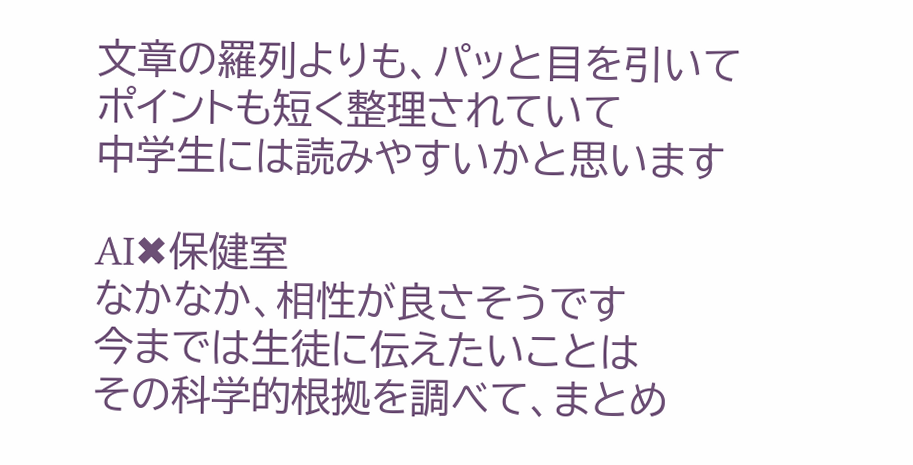文章の羅列よりも、パッと目を引いて
ポイントも短く整理されていて
中学生には読みやすいかと思います

AI✖保健室
なかなか、相性が良さそうです
今までは生徒に伝えたいことは
その科学的根拠を調べて、まとめ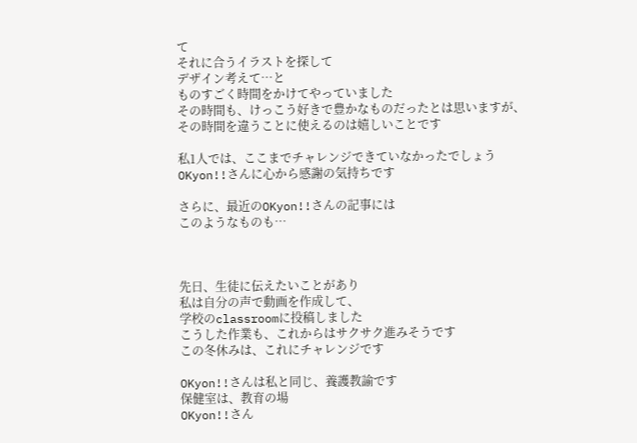て
それに合うイラストを探して
デザイン考えて…と
ものすごく時間をかけてやっていました
その時間も、けっこう好きで豊かなものだったとは思いますが、
その時間を違うことに使えるのは嬉しいことです

私1人では、ここまでチャレンジできていなかったでしょう
OKyon!!さんに心から感謝の気持ちです

さらに、最近のOKyon!!さんの記事には
このようなものも…



先日、生徒に伝えたいことがあり
私は自分の声で動画を作成して、
学校のclassroomに投稿しました
こうした作業も、これからはサクサク進みそうです
この冬休みは、これにチャレンジです

OKyon!!さんは私と同じ、養護教諭です
保健室は、教育の場
OKyon!!さん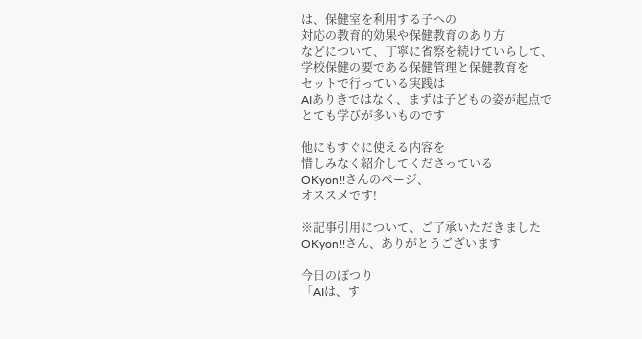は、保健室を利用する子への
対応の教育的効果や保健教育のあり方
などについて、丁寧に省察を続けていらして、
学校保健の要である保健管理と保健教育を
セットで行っている実践は
AIありきではなく、まずは子どもの姿が起点で
とても学びが多いものです

他にもすぐに使える内容を
惜しみなく紹介してくださっている
OKyon!!さんのページ、
オススメです!

※記事引用について、ご了承いただきました
OKyon!!さん、ありがとうございます

今日のぽつり
「AIは、す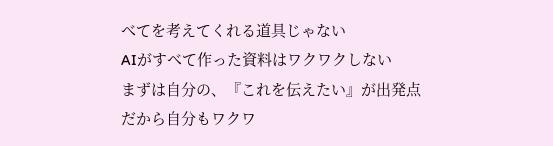べてを考えてくれる道具じゃない
AIがすべて作った資料はワクワクしない
まずは自分の、『これを伝えたい』が出発点
だから自分もワクワ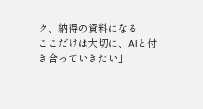ク、納得の資料になる
ここだけは大切に、AIと付き合っていきたい」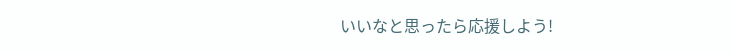いいなと思ったら応援しよう!